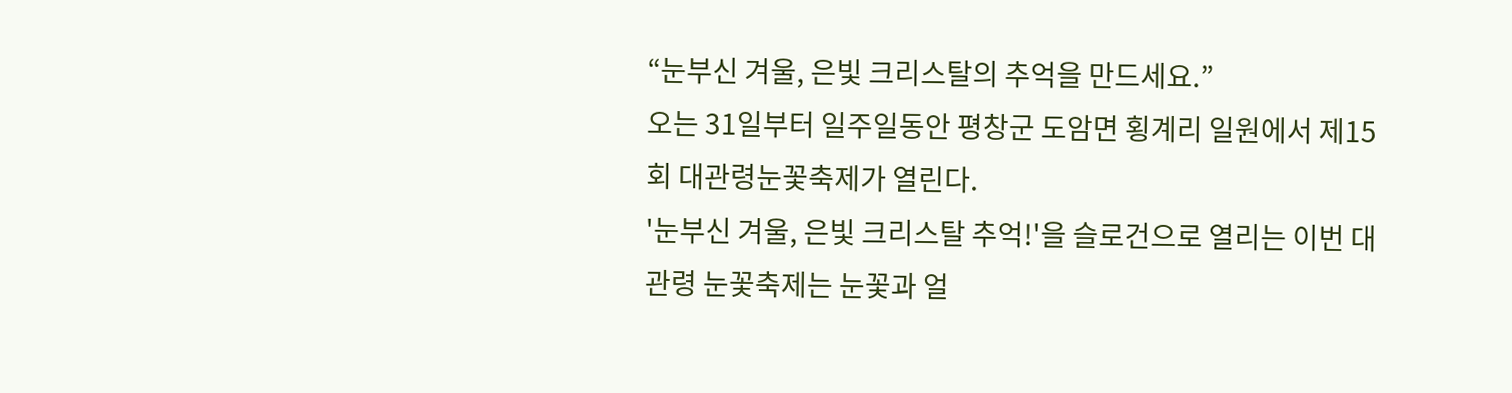“눈부신 겨울, 은빛 크리스탈의 추억을 만드세요.”
오는 31일부터 일주일동안 평창군 도암면 횡계리 일원에서 제15회 대관령눈꽃축제가 열린다.
'눈부신 겨울, 은빛 크리스탈 추억!'을 슬로건으로 열리는 이번 대관령 눈꽃축제는 눈꽃과 얼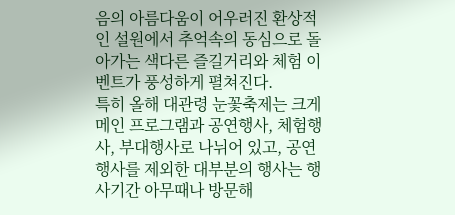음의 아름다움이 어우러진 환상적인 설원에서 추억속의 동심으로 돌아가는 색다른 즐길거리와 체험 이벤트가 풍성하게 펼쳐진다.
특히 올해 대관령 눈꽃축제는 크게 메인 프로그램과 공연행사, 체험행사, 부대행사로 나뉘어 있고, 공연행사를 제외한 대부분의 행사는 행사기간 아무때나 방문해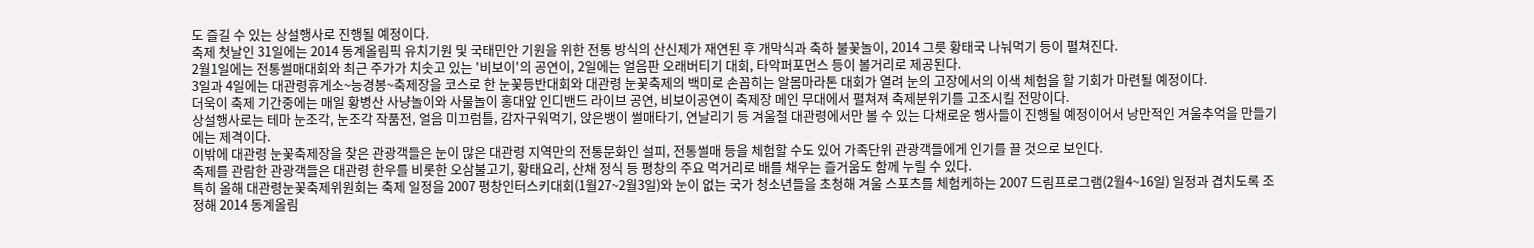도 즐길 수 있는 상설행사로 진행될 예정이다.
축제 첫날인 31일에는 2014 동계올림픽 유치기원 및 국태민안 기원을 위한 전통 방식의 산신제가 재연된 후 개막식과 축하 불꽃놀이, 2014 그릇 황태국 나눠먹기 등이 펼쳐진다.
2월1일에는 전통썰매대회와 최근 주가가 치솟고 있는 '비보이'의 공연이, 2일에는 얼음판 오래버티기 대회, 타악퍼포먼스 등이 볼거리로 제공된다.
3일과 4일에는 대관령휴게소~능경봉~축제장을 코스로 한 눈꽃등반대회와 대관령 눈꽃축제의 백미로 손꼽히는 알몸마라톤 대회가 열려 눈의 고장에서의 이색 체험을 할 기회가 마련될 예정이다.
더욱이 축제 기간중에는 매일 황병산 사냥놀이와 사물놀이 홍대앞 인디밴드 라이브 공연, 비보이공연이 축제장 메인 무대에서 펼쳐져 축제분위기를 고조시킬 전망이다.
상설행사로는 테마 눈조각, 눈조각 작품전, 얼음 미끄럼틀, 감자구워먹기, 앉은뱅이 썰매타기, 연날리기 등 겨울철 대관령에서만 볼 수 있는 다채로운 행사들이 진행될 예정이어서 낭만적인 겨울추억을 만들기에는 제격이다.
이밖에 대관령 눈꽃축제장을 찾은 관광객들은 눈이 많은 대관령 지역만의 전통문화인 설피, 전통썰매 등을 체험할 수도 있어 가족단위 관광객들에게 인기를 끌 것으로 보인다.
축제를 관람한 관광객들은 대관령 한우를 비롯한 오삼불고기, 황태요리, 산채 정식 등 평창의 주요 먹거리로 배를 채우는 즐거움도 함께 누릴 수 있다.
특히 올해 대관령눈꽃축제위원회는 축제 일정을 2007 평창인터스키대회(1월27~2월3일)와 눈이 없는 국가 청소년들을 초청해 겨울 스포츠를 체험케하는 2007 드림프로그램(2월4~16일) 일정과 겹치도록 조정해 2014 동계올림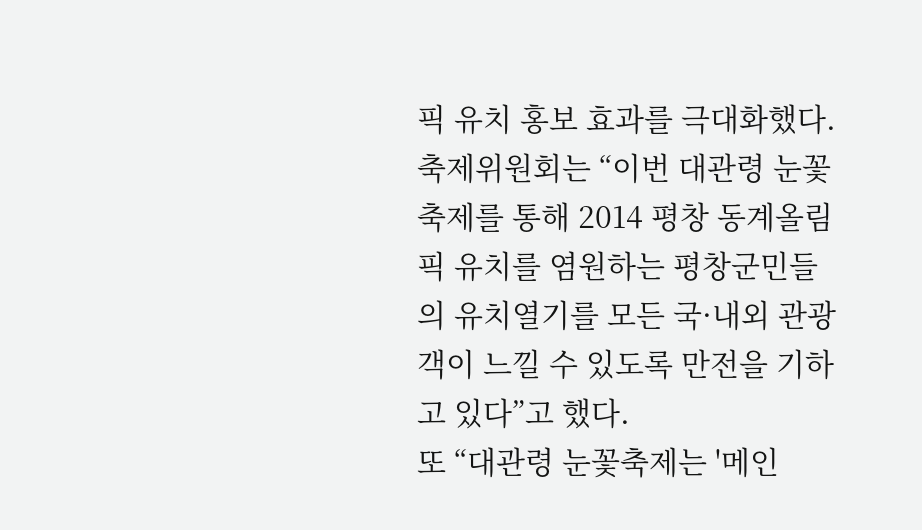픽 유치 홍보 효과를 극대화했다.
축제위원회는 “이번 대관령 눈꽃축제를 통해 2014 평창 동계올림픽 유치를 염원하는 평창군민들의 유치열기를 모든 국·내외 관광객이 느낄 수 있도록 만전을 기하고 있다”고 했다.
또 “대관령 눈꽃축제는 '메인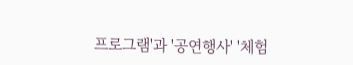프로그램'과 '공연행사' '체험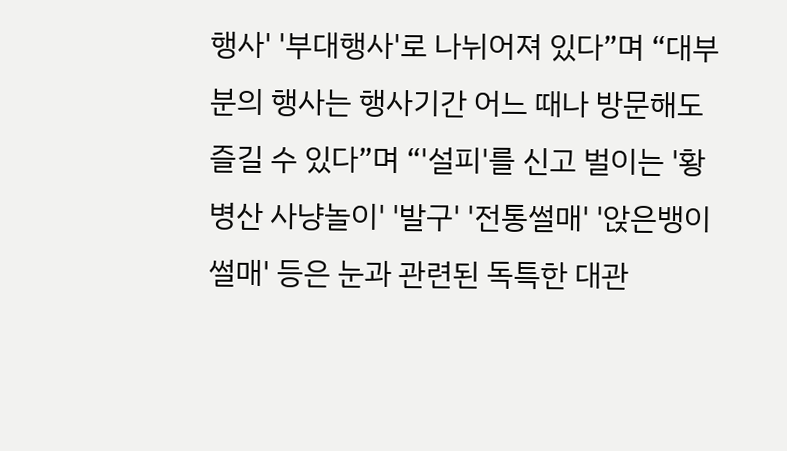행사' '부대행사'로 나뉘어져 있다”며 “대부분의 행사는 행사기간 어느 때나 방문해도 즐길 수 있다”며 “'설피'를 신고 벌이는 '황병산 사냥놀이' '발구' '전통썰매' '앉은뱅이 썰매' 등은 눈과 관련된 독특한 대관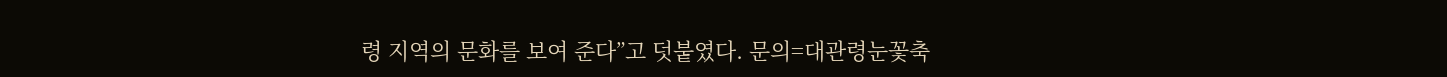령 지역의 문화를 보여 준다”고 덧붙였다. 문의=대관령눈꽃축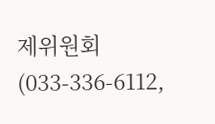제위원회(033-336-6112,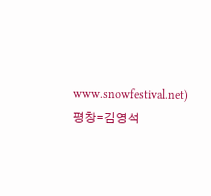www.snowfestival.net) 평창=김영석